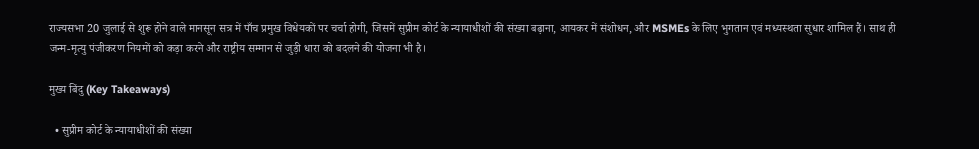राज्यसभा 20 जुलाई से शुरू होने वाले मानसून सत्र में पाँच प्रमुख विधेयकों पर चर्चा होगी, जिसमें सुप्रीम कोर्ट के न्यायाधीशों की संख्या बढ़ाना, आयकर में संशोधन, और MSMEs के लिए भुगतान एवं मध्यस्थता सुधार शामिल हैं। साथ ही जन्म‑मृत्यु पंजीकरण नियमों को कड़ा करने और राष्ट्रीय सम्मान से जुड़ी धारा को बदलने की योजना भी है।

मुख्य बिंदु (Key Takeaways)

  • सुप्रीम कोर्ट के न्यायाधीशों की संख्या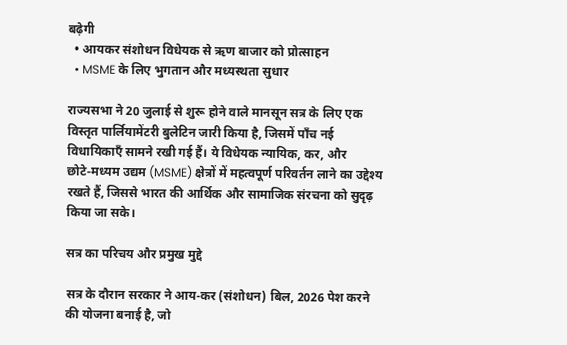बढ़ेगी
  • आयकर संशोधन विधेयक से ऋण बाजार को प्रोत्साहन
  • MSME के लिए भुगतान और मध्यस्थता सुधार

राज्यसभा ने 20 जुलाई से शुरू होने वाले मानसून सत्र के लिए एक विस्तृत पार्लियामेंटरी बुलेटिन जारी किया है, जिसमें पाँच नई विधायिकाएँ सामने रखी गई हैं। ये विधेयक न्यायिक, कर, और छोटे‑मध्यम उद्यम (MSME) क्षेत्रों में महत्वपूर्ण परिवर्तन लाने का उद्देश्य रखते हैं, जिससे भारत की आर्थिक और सामाजिक संरचना को सुदृढ़ किया जा सके।

सत्र का परिचय और प्रमुख मुद्दे

सत्र के दौरान सरकार ने आय‑कर (संशोधन) बिल, 2026 पेश करने की योजना बनाई है, जो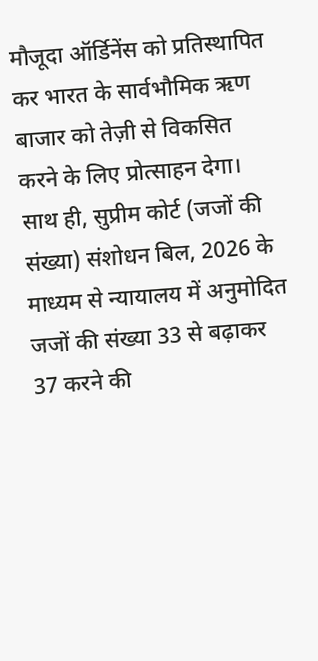मौजूदा ऑर्डिनेंस को प्रतिस्थापित कर भारत के सार्वभौमिक ऋण बाजार को तेज़ी से विकसित करने के लिए प्रोत्साहन देगा। साथ ही, सुप्रीम कोर्ट (जजों की संख्या) संशोधन बिल, 2026 के माध्यम से न्यायालय में अनुमोदित जजों की संख्या 33 से बढ़ाकर 37 करने की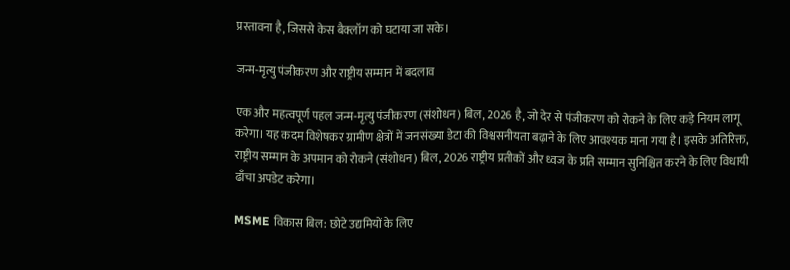प्रस्तावना है, जिससे केस बैक्लॉग को घटाया जा सके।

जन्म‑मृत्यु पंजीकरण और राष्ट्रीय सम्मान में बदलाव

एक और महत्वपूर्ण पहल जन्म‑मृत्यु पंजीकरण (संशोधन) बिल, 2026 है, जो देर से पंजीकरण को रोकने के लिए कड़े नियम लागू करेगा। यह कदम विशेषकर ग्रामीण क्षेत्रों में जनसंख्या डेटा की विश्वसनीयता बढ़ाने के लिए आवश्यक माना गया है। इसके अतिरिक्त, राष्ट्रीय सम्मान के अपमान को रोकने (संशोधन) बिल, 2026 राष्ट्रीय प्रतीकों और ध्वज के प्रति सम्मान सुनिश्चित करने के लिए विधायी ढाँचा अपडेट करेगा।

MSME विकास बिल: छोटे उद्यमियों के लिए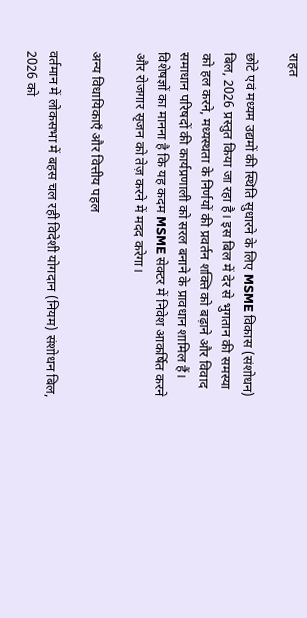राहत

छोटे एवं मध्यम उद्यमों की स्थिति सुधारने के लिए MSME विकास (संशोधन) बिल, 2026 प्रस्तुत किया जा रहा है। इस बिल में देर से भुगतान की समस्या को हल करने, मध्यस्थता के निर्णयों की प्रवर्तन शक्ति को बढ़ाने और विवाद समाधान परिषदों की कार्यप्रणाली को सरल बनाने के प्रावधान शामिल हैं। विशेषज्ञों का मानना है कि यह कदम MSME सेक्टर में निवेश आकर्षित करने और रोजगार सृजन को तेज़ करने में मदद करेगा।

अन्य विधायिकाएँ और वित्तीय पहल

वर्तमान में लोकसभा में बहस चल रही विदेशी योगदान (नियम) संशोधन बिल, 2026 को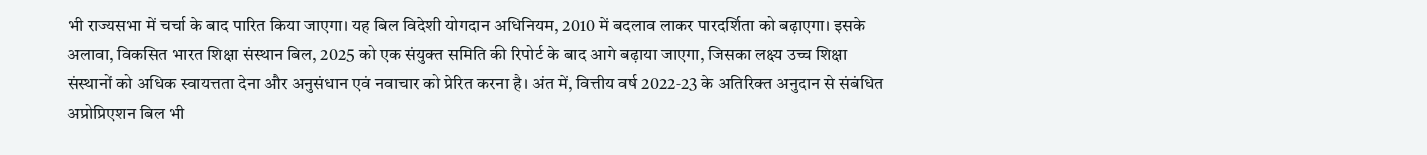भी राज्यसभा में चर्चा के बाद पारित किया जाएगा। यह बिल विदेशी योगदान अधिनियम, 2010 में बदलाव लाकर पारदर्शिता को बढ़ाएगा। इसके अलावा, विकसित भारत शिक्षा संस्थान बिल, 2025 को एक संयुक्त समिति की रिपोर्ट के बाद आगे बढ़ाया जाएगा, जिसका लक्ष्य उच्च शिक्षा संस्थानों को अधिक स्वायत्तता देना और अनुसंधान एवं नवाचार को प्रेरित करना है। अंत में, वित्तीय वर्ष 2022‑23 के अतिरिक्त अनुदान से संबंधित अप्रोप्रिएशन बिल भी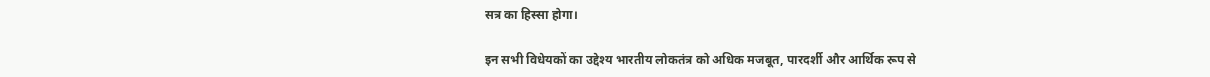सत्र का हिस्सा होगा।

इन सभी विधेयकों का उद्देश्य भारतीय लोकतंत्र को अधिक मजबूत, पारदर्शी और आर्थिक रूप से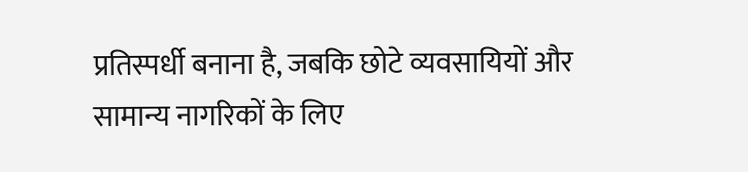प्रतिस्पर्धी बनाना है, जबकि छोटे व्यवसायियों और सामान्य नागरिकों के लिए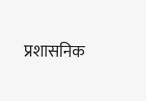प्रशासनिक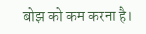बोझ को कम करना है।